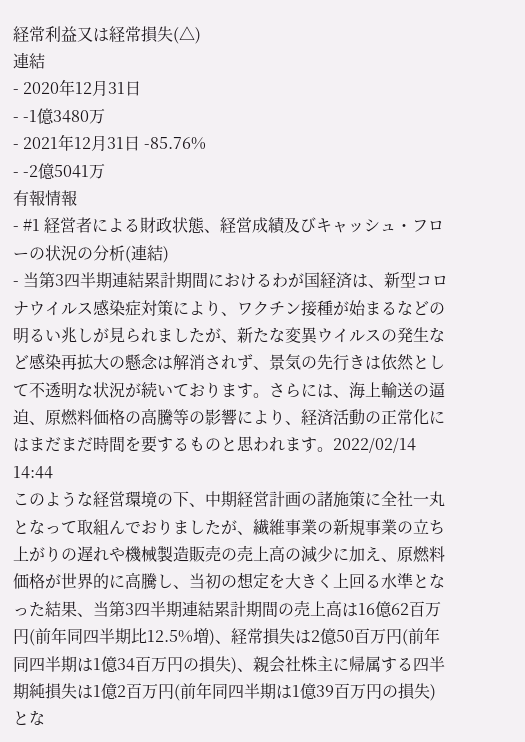経常利益又は経常損失(△)
連結
- 2020年12月31日
- -1億3480万
- 2021年12月31日 -85.76%
- -2億5041万
有報情報
- #1 経営者による財政状態、経営成績及びキャッシュ・フローの状況の分析(連結)
- 当第3四半期連結累計期間におけるわが国経済は、新型コロナウイルス感染症対策により、ワクチン接種が始まるなどの明るい兆しが見られましたが、新たな変異ウイルスの発生など感染再拡大の懸念は解消されず、景気の先行きは依然として不透明な状況が続いております。さらには、海上輸送の逼迫、原燃料価格の高騰等の影響により、経済活動の正常化にはまだまだ時間を要するものと思われます。2022/02/14 14:44
このような経営環境の下、中期経営計画の諸施策に全社一丸となって取組んでおりましたが、繊維事業の新規事業の立ち上がりの遅れや機械製造販売の売上高の減少に加え、原燃料価格が世界的に高騰し、当初の想定を大きく上回る水準となった結果、当第3四半期連結累計期間の売上高は16億62百万円(前年同四半期比12.5%増)、経常損失は2億50百万円(前年同四半期は1億34百万円の損失)、親会社株主に帰属する四半期純損失は1億2百万円(前年同四半期は1億39百万円の損失)とな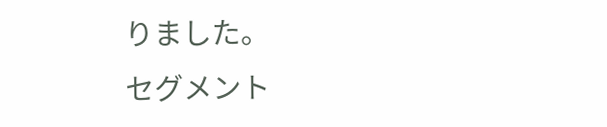りました。
セグメント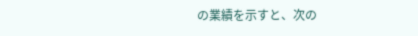の業績を示すと、次の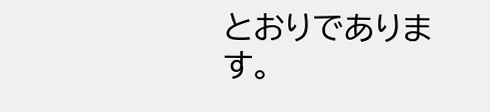とおりであります。